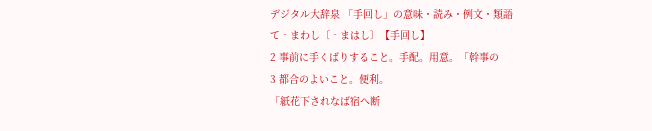デジタル大辞泉 「手回し」の意味・読み・例文・類語
て‐まわし〔‐まはし〕【手回し】
2 事前に手くばりすること。手配。用意。「幹事の
3 都合のよいこと。便利。
「紙花下されなば宿へ断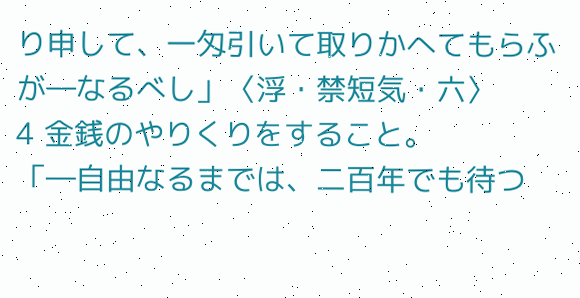り申して、一匁引いて取りかへてもらふが―なるべし」〈浮・禁短気・六〉
4 金銭のやりくりをすること。
「―自由なるまでは、二百年でも待つ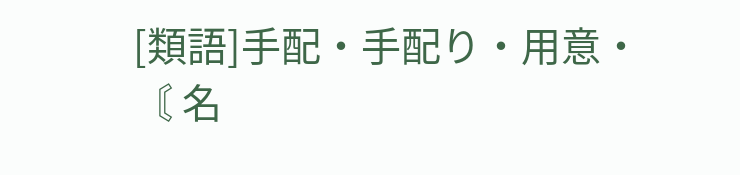[類語]手配・手配り・用意・
〘 名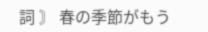詞 〙 春の季節がもう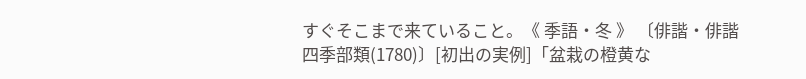すぐそこまで来ていること。《 季語・冬 》 〔俳諧・俳諧四季部類(1780)〕[初出の実例]「盆栽の橙黄な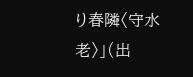り春隣〈守水老〉」(出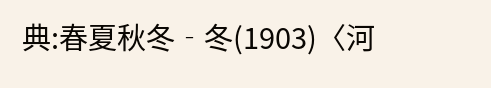典:春夏秋冬‐冬(1903)〈河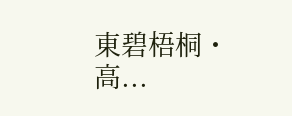東碧梧桐・高...